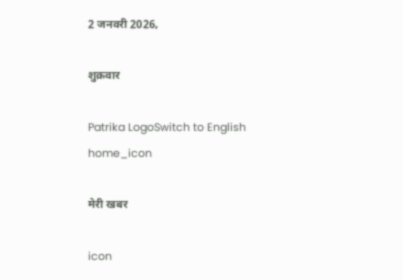2 जनवरी 2026,

शुक्रवार

Patrika LogoSwitch to English
home_icon

मेरी खबर

icon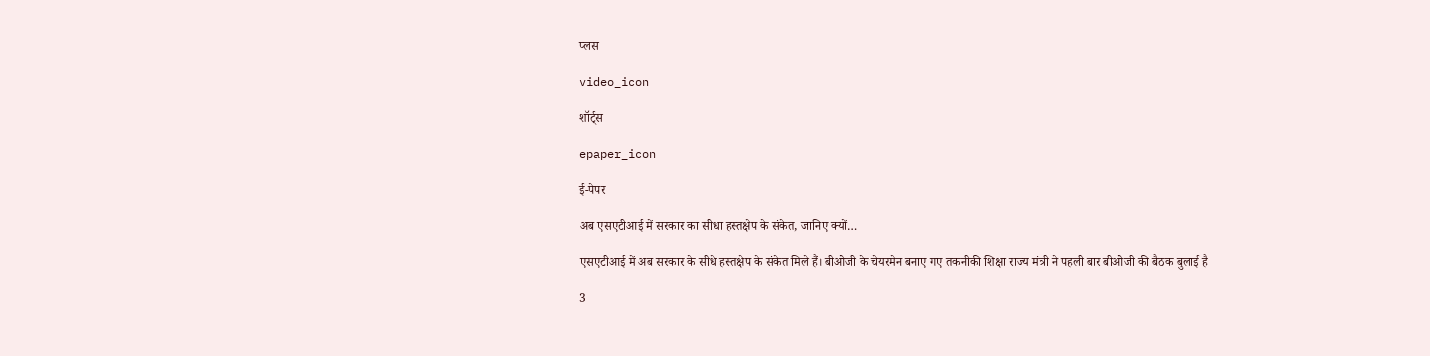प्लस

video_icon

शॉर्ट्स

epaper_icon

ई-पेपर

अब एसएटीआई में सरकार का सीधा हस्तक्षेप के संकेत, जानिए क्यों…

एसएटीआई में अब सरकार के सीधे हस्तक्षेप के संकेत मिले हैं। बीओजी के चेयरमेन बनाए गए तकनीकी शिक्षा राज्य मंत्री ने पहली बार बीओजी की बैठक बुलाई है

3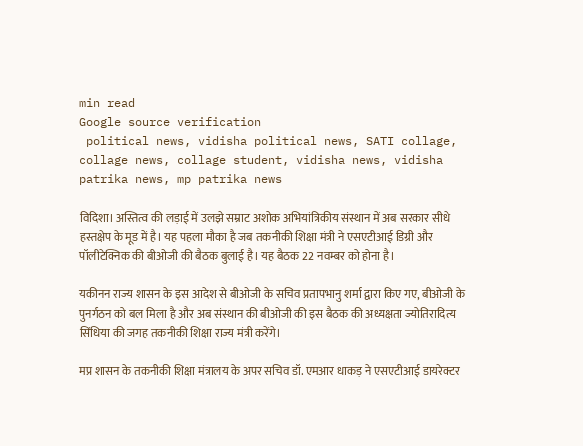min read
Google source verification
 political news, vidisha political news, SATI collage, collage news, collage student, vidisha news, vidisha patrika news, mp patrika news

विदिशा। अस्तित्व की लड़ाई में उलझे सम्राट अशोक अभियांत्रिकीय संस्थान में अब सरकार सीधे हस्तक्षेप के मूड में है। यह पहला मौका है जब तकनीकी शिक्षा मंत्री ने एसएटीआई डिग्री और पॉलीटेक्निक की बीओजी की बैठक बुलाई है। यह बैठक 22 नवम्बर को होना है।

यकीनन राज्य शासन के इस आदेश से बीओजी के सचिव प्रतापभानु शर्मा द्वारा किए गए, बीओजी के पुनर्गठन को बल मिला है और अब संस्थान की बीओजी की इस बैठक की अध्यक्षता ज्योतिरादित्य सिंधिया की जगह तकनीकी शिक्षा राज्य मंत्री करेंगे।

मप्र शासन के तकनीकी शिक्षा मंत्रालय के अपर सचिव डॉ. एमआर धाकड़ ने एसएटीआई डायरेक्टर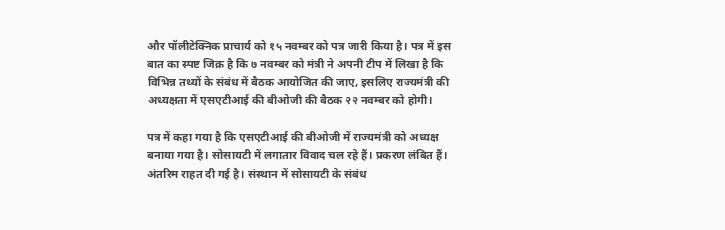और पॉलीटेक्निक प्राचार्य को १५ नवम्बर को पत्र जारी किया है। पत्र में इस बात का स्पष्ट जिक्र है कि ७ नवम्बर को मंत्री ने अपनी टीप में लिखा है कि विभिन्न तथ्यों के संबंध में बैठक आयोजित की जाए, इसलिए राज्यमंत्री की अध्यक्षता में एसएटीआई की बीओजी की बैठक २२ नवम्बर को होगी।

पत्र में कहा गया है कि एसएटीआई की बीओजी में राज्यमंत्री को अध्यक्ष बनाया गया है। सोसायटी में लगातार विवाद चल रहे हैं। प्रकरण लंबित हैं। अंतरिम राहत दी गई है। संस्थान में सोसायटी के संबंध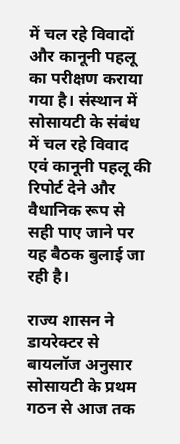में चल रहे विवादों और कानूनी पहलू का परीक्षण कराया गया है। संस्थान में सोसायटी के संबंध में चल रहे विवाद एवं कानूनी पहलू की रिपोर्ट देने और वैधानिक रूप से सही पाए जाने पर यह बैठक बुलाई जा रही है।

राज्य शासन ने डायरेक्टर से बायलॉज अनुसार सोसायटी के प्रथम गठन से आज तक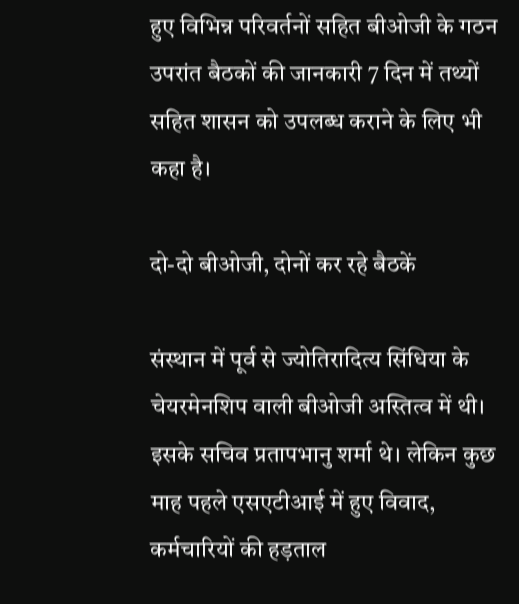हुए विभिन्न परिवर्तनों सहित बीओजी के गठन उपरांत बैठकों की जानकारी 7 दिन में तथ्यों सहित शासन को उपलब्ध कराने के लिए भी कहा है।

दो-दो बीओजी, दोनों कर रहे बैठकें

संस्थान में पूर्व से ज्योतिरादित्य सिंधिया के चेयरमेनशिप वाली बीओजी अस्तित्व में थी। इसके सचिव प्रतापभानु शर्मा थे। लेकिन कुछ माह पहले एसएटीआई में हुए विवाद, कर्मचारियों की हड़ताल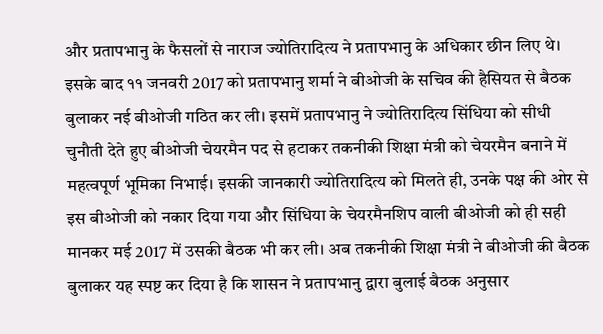और प्रतापभानु के फैसलों से नाराज ज्योतिरादित्य ने प्रतापभानु के अधिकार छीन लिए थे। इसके बाद ११ जनवरी 2017 को प्रतापभानु शर्मा ने बीओजी के सचिव की हैसियत से बैठक बुलाकर नई बीओजी गठित कर ली। इसमें प्रतापभानु ने ज्योतिरादित्य सिंधिया को सीधी चुनौती देते हुए बीओजी चेयरमैन पद से हटाकर तकनीकी शिक्षा मंत्री को चेयरमैन बनाने में महत्वपूर्ण भूमिका निभाई। इसकी जानकारी ज्योतिरादित्य को मिलते ही, उनके पक्ष की ओर से इस बीओजी को नकार दिया गया और सिंधिया के चेयरमैनशिप वाली बीओजी को ही सही मानकर मई 2017 में उसकी बैठक भी कर ली। अब तकनीकी शिक्षा मंत्री ने बीओजी की बैठक बुलाकर यह स्पष्ट कर दिया है कि शासन ने प्रतापभानु द्वारा बुलाई बैठक अनुसार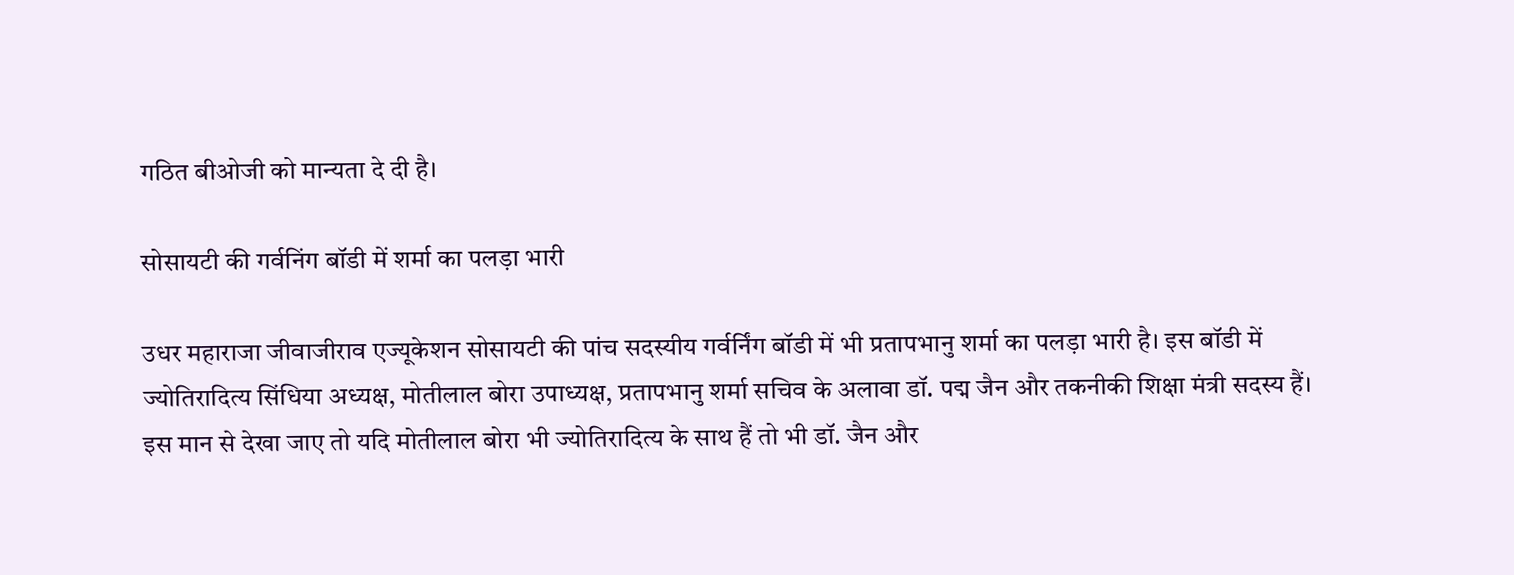गठित बीओजी को मान्यता दे दी है।

सोसायटी की गर्वनिंग बॉडी में शर्मा का पलड़ा भारी

उधर महाराजा जीवाजीराव एज्यूकेशन सोसायटी की पांच सदस्यीय गर्वर्निंग बॉडी में भी प्रतापभानु शर्मा का पलड़ा भारी है। इस बॉडी में ज्योतिरादित्य सिंधिया अध्यक्ष, मोतीलाल बोरा उपाध्यक्ष, प्रतापभानु शर्मा सचिव के अलावा डॉ. पद्म जैन और तकनीकी शिक्षा मंत्री सदस्य हैं। इस मान से देखा जाए तो यदि मोतीलाल बोरा भी ज्योतिरादित्य के साथ हैं तो भी डॉ. जैन और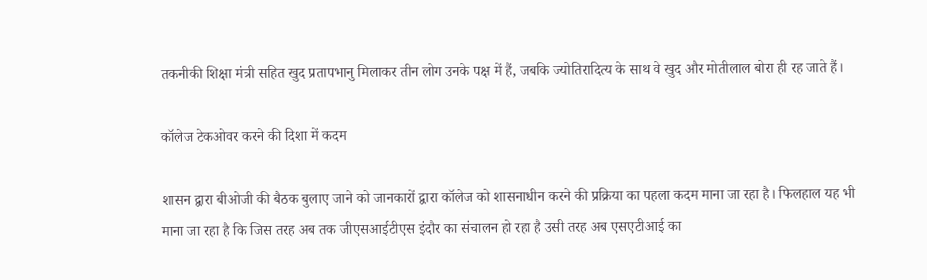तकनीकी शिक्षा मंत्री सहित खुद प्रतापभानु मिलाकर तीन लोग उनके पक्ष में हैं, जबकि ज्योतिरादित्य के साथ वे खुद और मोतीलाल बोरा ही रह जाते हैं।

कॉलेज टेकओवर करने की दिशा में कदम

शासन द्वारा बीओजी की बैठक बुलाए जाने को जानकारों द्वारा कॉलेज को शासनाधीन करने की प्रक्रिया का पहला कदम माना जा रहा है। फिलहाल यह भी माना जा रहा है कि जिस तरह अब तक जीएसआईटीएस इंदौर का संचालन हो रहा है उसी तरह अब एसएटीआई का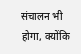संचालन भी होगा, क्योंकि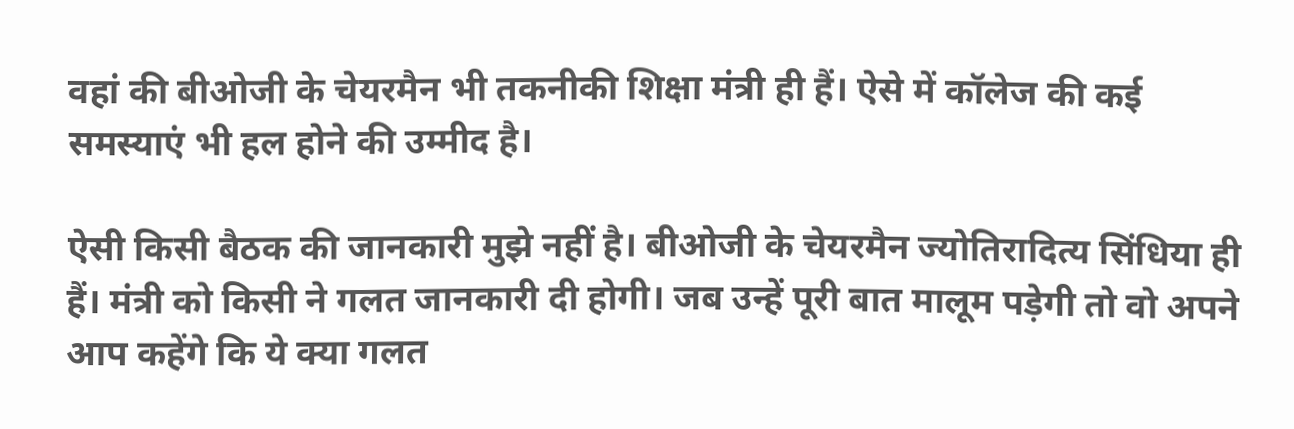वहां की बीओजी के चेयरमैन भी तकनीकी शिक्षा मंत्री ही हैं। ऐसे में कॉलेज की कई समस्याएं भी हल होने की उम्मीद है।

ऐसी किसी बैठक की जानकारी मुझे नहीं है। बीओजी के चेयरमैन ज्योतिरादित्य सिंधिया ही हैं। मंत्री को किसी ने गलत जानकारी दी होगी। जब उन्हें पूरी बात मालूम पड़ेगी तो वो अपने आप कहेंगे कि ये क्या गलत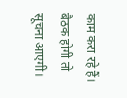काम करा रहे हैं। बैठक होगी तो सूचना आएगी।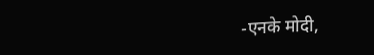-एनके मोदी,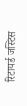रिटायर्ड जस्टिस